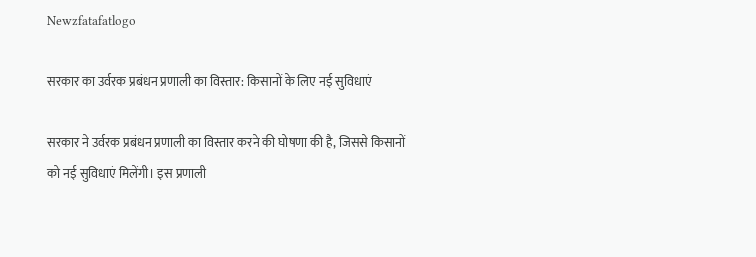Newzfatafatlogo

सरकार का उर्वरक प्रबंधन प्रणाली का विस्तार: किसानों के लिए नई सुविधाएं

सरकार ने उर्वरक प्रबंधन प्रणाली का विस्तार करने की घोषणा की है, जिससे किसानों को नई सुविधाएं मिलेंगी। इस प्रणाली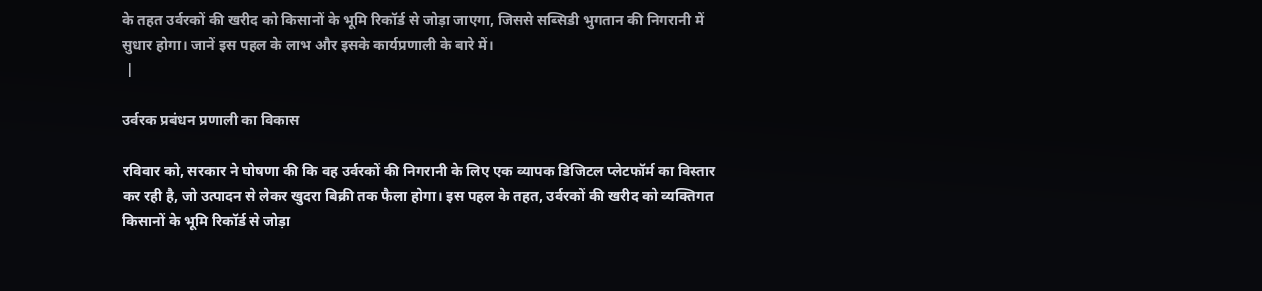के तहत उर्वरकों की खरीद को किसानों के भूमि रिकॉर्ड से जोड़ा जाएगा, जिससे सब्सिडी भुगतान की निगरानी में सुधार होगा। जानें इस पहल के लाभ और इसके कार्यप्रणाली के बारे में।
 |

उर्वरक प्रबंधन प्रणाली का विकास

रविवार को, सरकार ने घोषणा की कि वह उर्वरकों की निगरानी के लिए एक व्यापक डिजिटल प्लेटफॉर्म का विस्तार कर रही है, जो उत्पादन से लेकर खुदरा बिक्री तक फैला होगा। इस पहल के तहत, उर्वरकों की खरीद को व्यक्तिगत किसानों के भूमि रिकॉर्ड से जोड़ा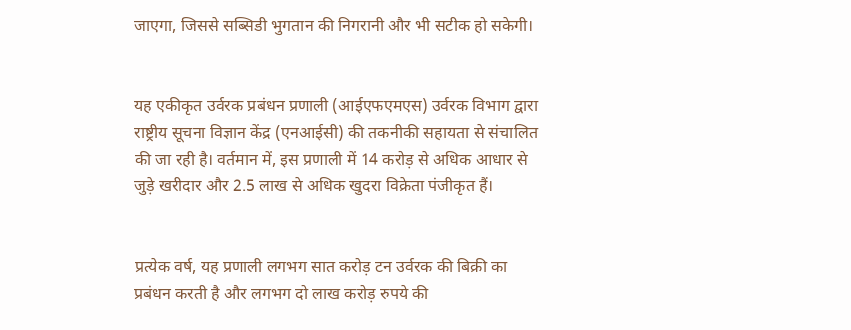जाएगा, जिससे सब्सिडी भुगतान की निगरानी और भी सटीक हो सकेगी।


यह एकीकृत उर्वरक प्रबंधन प्रणाली (आईएफएमएस) उर्वरक विभाग द्वारा राष्ट्रीय सूचना विज्ञान केंद्र (एनआईसी) की तकनीकी सहायता से संचालित की जा रही है। वर्तमान में, इस प्रणाली में 14 करोड़ से अधिक आधार से जुड़े खरीदार और 2.5 लाख से अधिक खुदरा विक्रेता पंजीकृत हैं।


प्रत्येक वर्ष, यह प्रणाली लगभग सात करोड़ टन उर्वरक की बिक्री का प्रबंधन करती है और लगभग दो लाख करोड़ रुपये की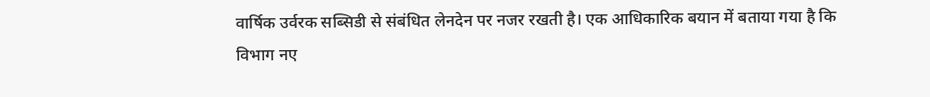वार्षिक उर्वरक सब्सिडी से संबंधित लेनदेन पर नजर रखती है। एक आधिकारिक बयान में बताया गया है कि विभाग नए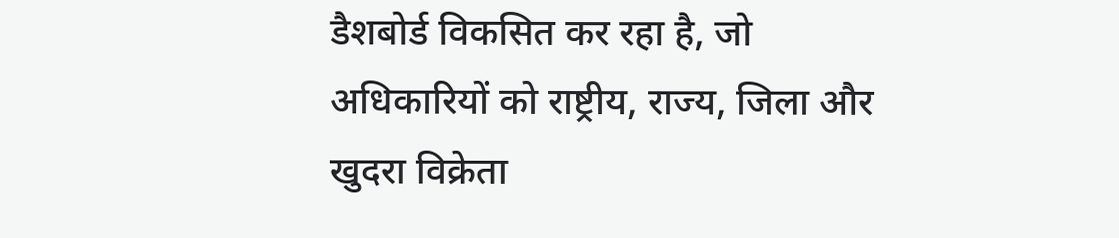डैशबोर्ड विकसित कर रहा है, जो अधिकारियों को राष्ट्रीय, राज्य, जिला और खुदरा विक्रेता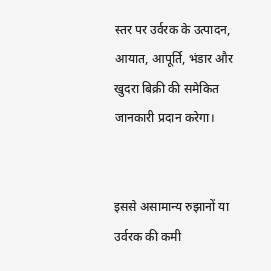स्तर पर उर्वरक के उत्पादन, आयात, आपूर्ति, भंडार और खुदरा बिक्री की समेकित जानकारी प्रदान करेगा।


इससे असामान्य रुझानों या उर्वरक की कमी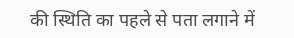की स्थिति का पहले से पता लगाने में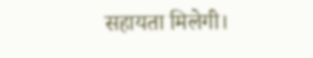सहायता मिलेगी।